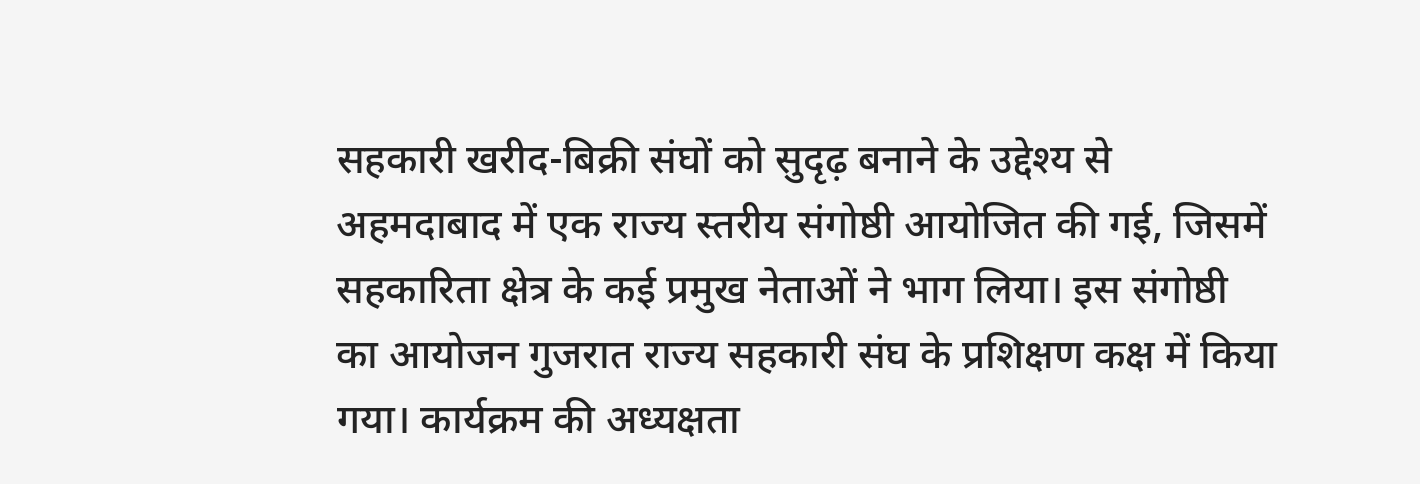सहकारी खरीद-बिक्री संघों को सुदृढ़ बनाने के उद्देश्य से अहमदाबाद में एक राज्य स्तरीय संगोष्ठी आयोजित की गई, जिसमें सहकारिता क्षेत्र के कई प्रमुख नेताओं ने भाग लिया। इस संगोष्ठी का आयोजन गुजरात राज्य सहकारी संघ के प्रशिक्षण कक्ष में किया गया। कार्यक्रम की अध्यक्षता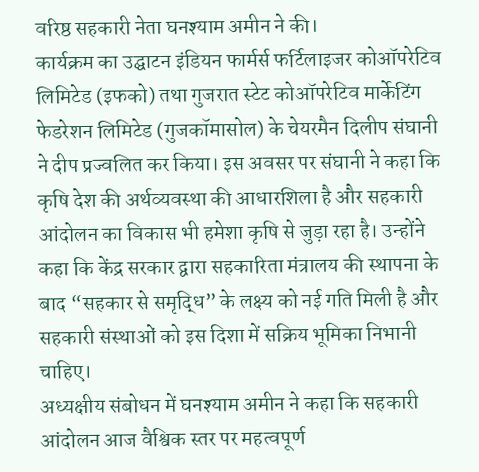वरिष्ठ सहकारी नेता घनश्याम अमीन ने की।
कार्यक्रम का उद्घाटन इंडियन फार्मर्स फर्टिलाइजर कोऑपरेटिव लिमिटेड (इफको) तथा गुजरात स्टेट कोऑपरेटिव मार्केटिंग फेडरेशन लिमिटेड (गुजकॉमासोल) के चेयरमैन दिलीप संघानी ने दीप प्रज्वलित कर किया। इस अवसर पर संघानी ने कहा कि कृषि देश की अर्थव्यवस्था की आधारशिला है और सहकारी आंदोलन का विकास भी हमेशा कृषि से जुड़ा रहा है। उन्होंने कहा कि केंद्र सरकार द्वारा सहकारिता मंत्रालय की स्थापना के बाद “सहकार से समृद्धि” के लक्ष्य को नई गति मिली है और सहकारी संस्थाओं को इस दिशा में सक्रिय भूमिका निभानी चाहिए।
अध्यक्षीय संबोधन में घनश्याम अमीन ने कहा कि सहकारी आंदोलन आज वैश्विक स्तर पर महत्वपूर्ण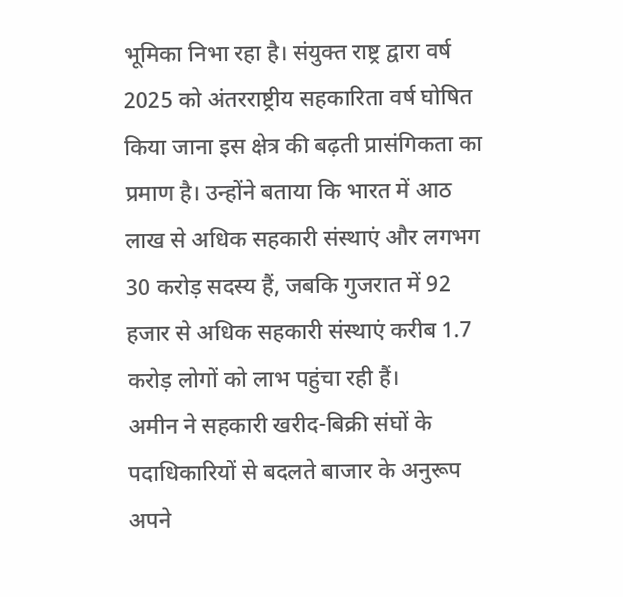भूमिका निभा रहा है। संयुक्त राष्ट्र द्वारा वर्ष 2025 को अंतरराष्ट्रीय सहकारिता वर्ष घोषित किया जाना इस क्षेत्र की बढ़ती प्रासंगिकता का प्रमाण है। उन्होंने बताया कि भारत में आठ लाख से अधिक सहकारी संस्थाएं और लगभग 30 करोड़ सदस्य हैं, जबकि गुजरात में 92 हजार से अधिक सहकारी संस्थाएं करीब 1.7 करोड़ लोगों को लाभ पहुंचा रही हैं।
अमीन ने सहकारी खरीद-बिक्री संघों के पदाधिकारियों से बदलते बाजार के अनुरूप अपने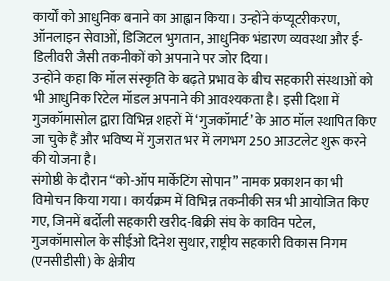कार्यों को आधुनिक बनाने का आह्वान किया। उन्होंने कंप्यूटरीकरण, ऑनलाइन सेवाओं, डिजिटल भुगतान, आधुनिक भंडारण व्यवस्था और ई-डिलीवरी जैसी तकनीकों को अपनाने पर जोर दिया।
उन्होंने कहा कि मॉल संस्कृति के बढ़ते प्रभाव के बीच सहकारी संस्थाओं को भी आधुनिक रिटेल मॉडल अपनाने की आवश्यकता है। इसी दिशा में गुजकॉमासोल द्वारा विभिन्न शहरों में ‘गुजकॉमार्ट’ के आठ मॉल स्थापित किए जा चुके हैं और भविष्य में गुजरात भर में लगभग 250 आउटलेट शुरू करने की योजना है।
संगोष्ठी के दौरान “को-ऑप मार्केटिंग सोपान” नामक प्रकाशन का भी विमोचन किया गया। कार्यक्रम में विभिन्न तकनीकी सत्र भी आयोजित किए गए, जिनमें बर्दोली सहकारी खरीद-बिक्री संघ के काविन पटेल, गुजकॉमासोल के सीईओ दिनेश सुथार, राष्ट्रीय सहकारी विकास निगम (एनसीडीसी) के क्षेत्रीय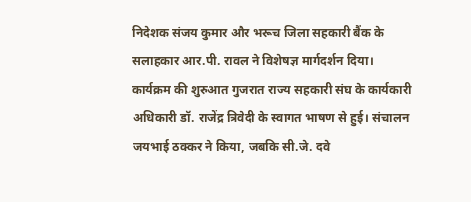निदेशक संजय कुमार और भरूच जिला सहकारी बैंक के सलाहकार आर.पी. रावल ने विशेषज्ञ मार्गदर्शन दिया।
कार्यक्रम की शुरुआत गुजरात राज्य सहकारी संघ के कार्यकारी अधिकारी डॉ. राजेंद्र त्रिवेदी के स्वागत भाषण से हुई। संचालन जयभाई ठक्कर ने किया, जबकि सी.जे. दवे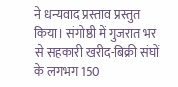ने धन्यवाद प्रस्ताव प्रस्तुत किया। संगोष्ठी में गुजरात भर से सहकारी खरीद-बिक्री संघों के लगभग 150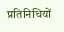प्रतिनिधियों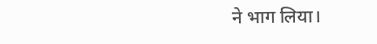ने भाग लिया।